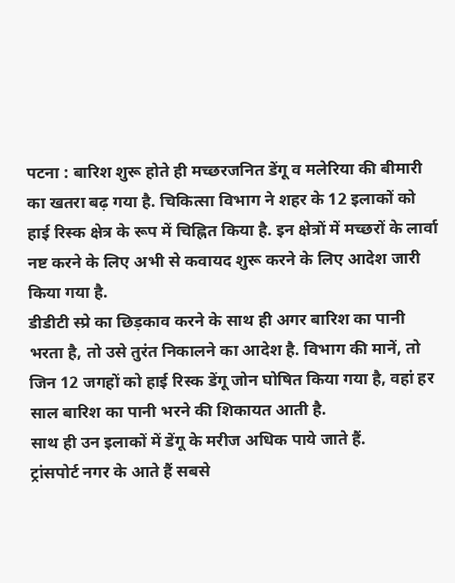पटना : बारिश शुरू होते ही मच्छरजनित डेंगू व मलेरिया की बीमारी का खतरा बढ़ गया है. चिकित्सा विभाग ने शहर के 12 इलाकों को हाई रिस्क क्षेत्र के रूप में चिह्नित किया है. इन क्षेत्रों में मच्छरों के लार्वा नष्ट करने के लिए अभी से कवायद शुरू करने के लिए आदेश जारी किया गया है.
डीडीटी स्प्रे का छिड़काव करने के साथ ही अगर बारिश का पानी भरता है, तो उसे तुरंत निकालने का आदेश है. विभाग की मानें, तो जिन 12 जगहों को हाई रिस्क डेंगू जोन घोषित किया गया है, वहां हर साल बारिश का पानी भरने की शिकायत आती है.
साथ ही उन इलाकों में डेंगू के मरीज अधिक पाये जाते हैं.
ट्रांसपोर्ट नगर के आते हैं सबसे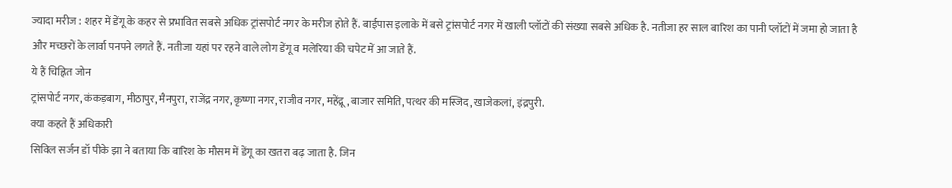ज्यादा मरीज : शहर में डेंगू के कहर से प्रभावित सबसे अधिक ट्रांसपोर्ट नगर के मरीज होते हैं. बाईपास इलाके में बसे ट्रांसपोर्ट नगर में खाली प्लॉटों की संख्या सबसे अधिक है. नतीजा हर साल बारिश का पानी प्लॉटों में जमा हो जाता है और मच्छरों के लार्वा पनपने लगते हैं. नतीजा यहां पर रहने वाले लोग डेंगू व मलेरिया की चपेट में आ जाते हैं.
ये हैं चिह्नित जोन
ट्रांसपोर्ट नगर, कंकड़बाग, मीठापुर, मैनपुरा, राजेंद्र नगर, कृष्णा नगर, राजीव नगर, महेंद्रू, बाजार समिति, पत्थर की मस्जिद, खाजेकलां, इंद्रपुरी.
क्या कहते हैं अधिकारी
सिविल सर्जन डॉ पीके झा ने बताया कि बारिश के मौसम में डेंगू का खतरा बढ़ जाता है. जिन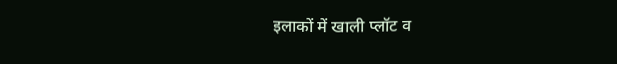इलाकों में खाली प्लॉट व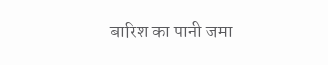बारिश का पानी जमा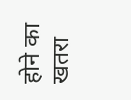होने का खतरा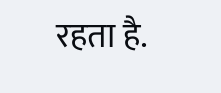रहता है.